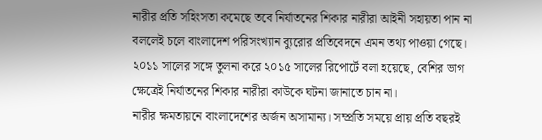নারীর প্রতি সহিংসতা কমেছে তবে নির্যাতনের শিকার নারীরা আইনী সহায়তা পান না বললেই চলে বাংলাদেশ পরিসংখ্যান ব্যুরোর প্রতিবেদনে এমন তথ্য পাওয়া গেছে।
২০১১ সালের সঙ্গে তুলনা করে ২০১৫ সালের রিপোর্টে বলা হয়েছে, বেশির ভাগ ক্ষেত্রেই নির্যাতনের শিকার নারীরা কাউকে ঘটনা জানাতে চান না।
নারীর ক্ষমতায়নে বাংলাদেশের অর্জন অসামান্য। সম্প্রতি সময়ে প্রায় প্রতি বছরই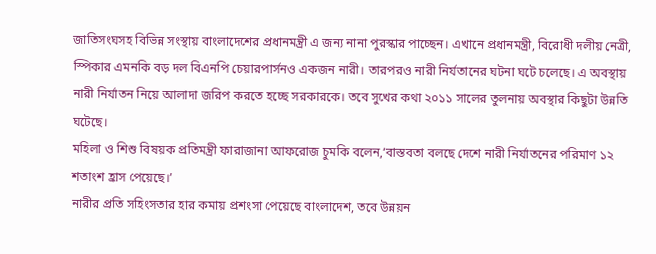জাতিসংঘসহ বিভিন্ন সংস্থায় বাংলাদেশের প্রধানমন্ত্রী এ জন্য নানা পুরস্কার পাচ্ছেন। এখানে প্রধানমন্ত্রী, বিরোধী দলীয় নেত্রী, স্পিকার এমনকি বড় দল বিএনপি চেয়ারপার্সনও একজন নারী। তারপরও নারী নির্যতানের ঘটনা ঘটে চলেছে। এ অবস্থায় নারী নির্যাতন নিয়ে আলাদা জরিপ করতে হচ্ছে সরকারকে। তবে সুখের কথা ২০১১ সালের তুলনায় অবস্থার কিছুটা উন্নতি ঘটেছে।
মহিলা ও শিশু বিষয়ক প্রতিমন্ত্রী ফারাজানা আফরোজ চুমকি বলেন,‘বাস্তবতা বলছে দেশে নারী নির্যাতনের পরিমাণ ১২ শতাংশ হ্রাস পেয়েছে।’
নারীর প্রতি সহিংসতার হার কমায় প্রশংসা পেয়েছে বাংলাদেশ, তবে উন্নয়ন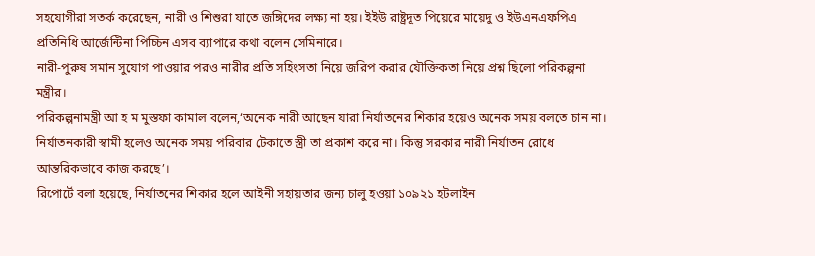সহযোগীরা সতর্ক করেছেন, নারী ও শিশুরা যাতে জঙ্গিদের লক্ষ্য না হয়। ইইউ রাষ্ট্রদূত পিয়েরে মায়েদু ও ইউএনএফপিএ প্রতিনিধি আর্জেন্টিনা পিচ্চিন এসব ব্যাপারে কথা বলেন সেমিনারে।
নারী-পুরুষ সমান সুযোগ পাওয়ার পরও নারীর প্রতি সহিংসতা নিয়ে জরিপ করার যৌক্তিকতা নিয়ে প্রশ্ন ছিলো পরিকল্পনা মন্ত্রীর।
পরিকল্পনামন্ত্রী আ হ ম মুস্তফা কামাল বলেন,‘অনেক নারী আছেন যারা নির্যাতনের শিকার হয়েও অনেক সময় বলতে চান না। নির্যাতনকারী স্বামী হলেও অনেক সময় পরিবার টেকাতে স্ত্রী তা প্রকাশ করে না। কিন্তু সরকার নারী নির্যাতন রোধে আন্তরিকভাবে কাজ করছে’।
রিপোর্টে বলা হয়েছে, নির্যাতনের শিকার হলে আইনী সহায়তার জন্য চালু হওয়া ১০৯২১ হটলাইন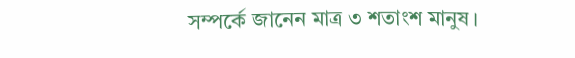সম্পর্কে জানেন মাত্র ৩ শতাংশ মানুষ।